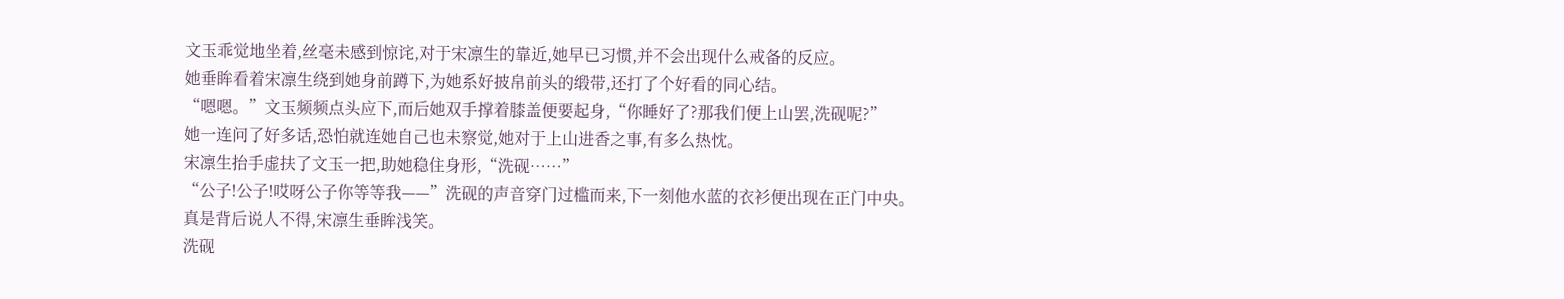文玉乖觉地坐着,丝毫未感到惊诧,对于宋凛生的靠近,她早已习惯,并不会出现什么戒备的反应。
她垂眸看着宋凛生绕到她身前蹲下,为她系好披帛前头的缎带,还打了个好看的同心结。
“嗯嗯。”文玉频频点头应下,而后她双手撑着膝盖便要起身,“你睡好了?那我们便上山罢,洗砚呢?”
她一连问了好多话,恐怕就连她自己也未察觉,她对于上山进香之事,有多么热忱。
宋凛生抬手虚扶了文玉一把,助她稳住身形,“洗砚……”
“公子!公子!哎呀公子你等等我——”洗砚的声音穿门过槛而来,下一刻他水蓝的衣衫便出现在正门中央。
真是背后说人不得,宋凛生垂眸浅笑。
洗砚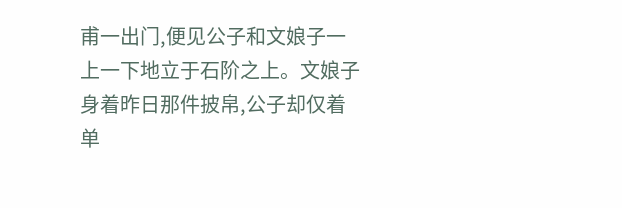甫一出门,便见公子和文娘子一上一下地立于石阶之上。文娘子身着昨日那件披帛,公子却仅着单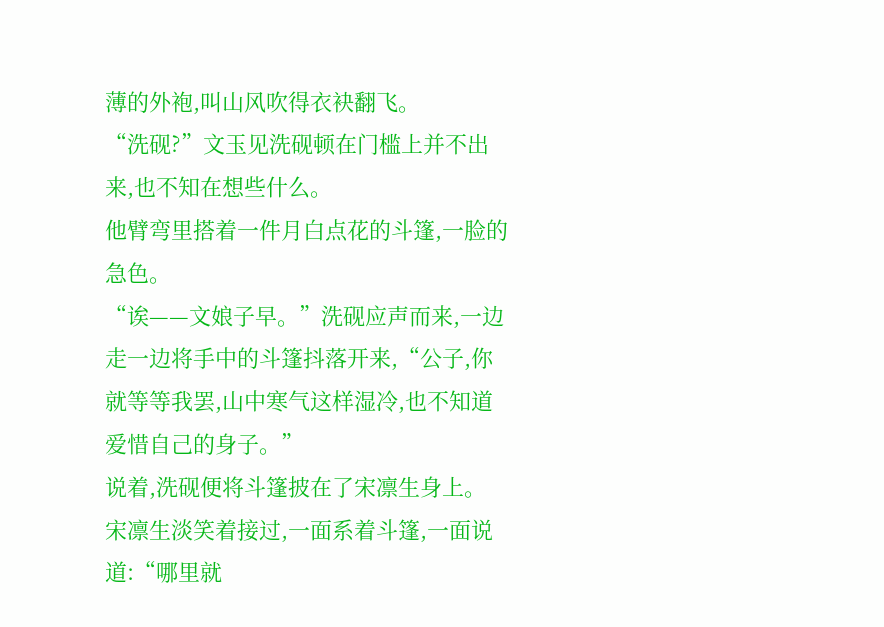薄的外袍,叫山风吹得衣袂翻飞。
“洗砚?”文玉见洗砚顿在门槛上并不出来,也不知在想些什么。
他臂弯里搭着一件月白点花的斗篷,一脸的急色。
“诶——文娘子早。”洗砚应声而来,一边走一边将手中的斗篷抖落开来,“公子,你就等等我罢,山中寒气这样湿冷,也不知道爱惜自己的身子。”
说着,洗砚便将斗篷披在了宋凛生身上。
宋凛生淡笑着接过,一面系着斗篷,一面说道:“哪里就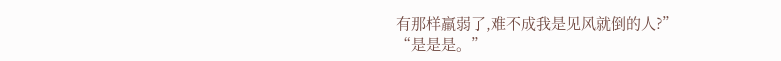有那样羸弱了,难不成我是见风就倒的人?”
“是是是。”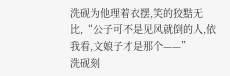洗砚为他理着衣摆,笑的狡黠无比,“公子可不是见风就倒的人,依我看,文娘子才是那个——”
洗砚刻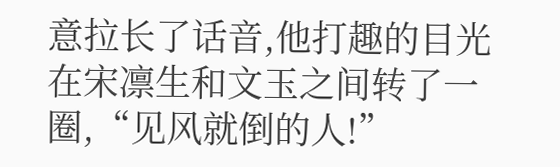意拉长了话音,他打趣的目光在宋凛生和文玉之间转了一圈,“见风就倒的人!”